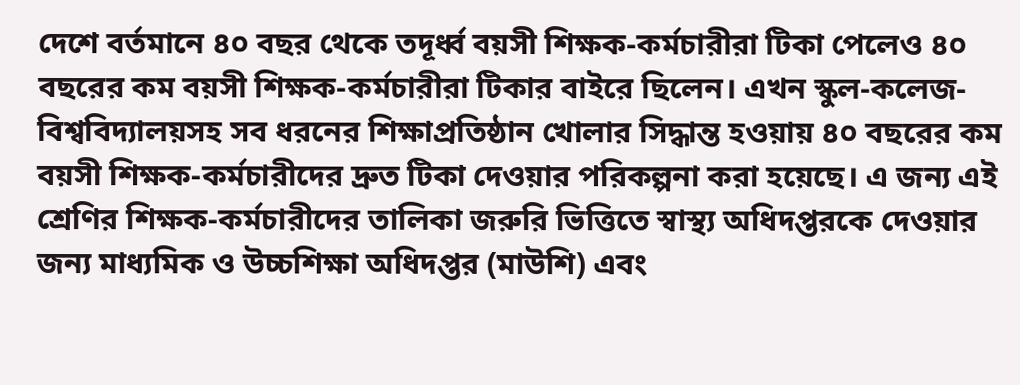দেশে বর্তমানে ৪০ বছর থেকে তদূর্ধ্ব বয়সী শিক্ষক-কর্মচারীরা টিকা পেলেও ৪০ বছরের কম বয়সী শিক্ষক-কর্মচারীরা টিকার বাইরে ছিলেন। এখন স্কুল-কলেজ-বিশ্ববিদ্যালয়সহ সব ধরনের শিক্ষাপ্রতিষ্ঠান খোলার সিদ্ধান্ত হওয়ায় ৪০ বছরের কম বয়সী শিক্ষক-কর্মচারীদের দ্রুত টিকা দেওয়ার পরিকল্পনা করা হয়েছে। এ জন্য এই শ্রেণির শিক্ষক-কর্মচারীদের তালিকা জরুরি ভিত্তিতে স্বাস্থ্য অধিদপ্তরকে দেওয়ার জন্য মাধ্যমিক ও উচ্চশিক্ষা অধিদপ্তর (মাউশি) এবং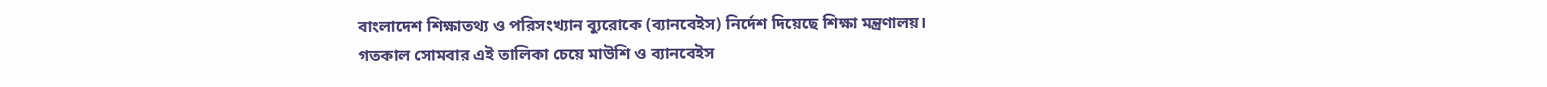বাংলাদেশ শিক্ষাতথ্য ও পরিসংখ্যান ব্যুরোকে (ব্যানবেইস) নির্দেশ দিয়েছে শিক্ষা মন্ত্রণালয়।
গতকাল সোমবার এই তালিকা চেয়ে মাউশি ও ব্যানবেইস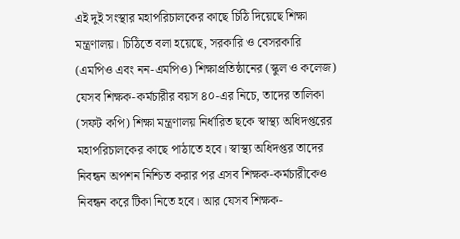এই দুই সংস্থার মহাপরিচালকের কাছে চিঠি দিয়েছে শিক্ষা মন্ত্রণালয়। চিঠিতে বলা হয়েছে, সরকারি ও বেসরকারি (এমপিও এবং নন-এমপিও) শিক্ষাপ্রতিষ্ঠানের (স্কুল ও কলেজ) যেসব শিক্ষক-কর্মচারীর বয়স ৪০-এর নিচে, তাদের তালিকা (সফট কপি) শিক্ষা মন্ত্রণালয় নির্ধারিত ছকে স্বাস্থ্য অধিদপ্তরের মহাপরিচালকের কাছে পাঠাতে হবে। স্বাস্থ্য অধিদপ্তর তাদের নিবন্ধন অপশন নিশ্চিত করার পর এসব শিক্ষক-কর্মচারীকেও নিবন্ধন করে টিকা নিতে হবে। আর যেসব শিক্ষক-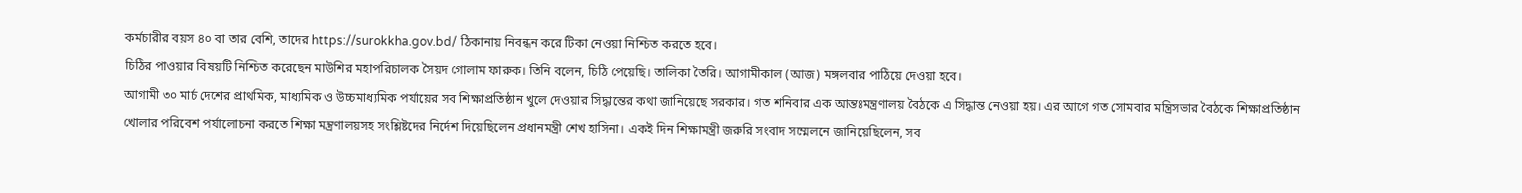কর্মচারীর বয়স ৪০ বা তার বেশি, তাদের https://surokkha.gov.bd/ ঠিকানায় নিবন্ধন করে টিকা নেওয়া নিশ্চিত করতে হবে।
চিঠির পাওয়ার বিষয়টি নিশ্চিত করেছেন মাউশির মহাপরিচালক সৈয়দ গোলাম ফারুক। তিনি বলেন, চিঠি পেয়েছি। তালিকা তৈরি। আগামীকাল (আজ) মঙ্গলবার পাঠিয়ে দেওয়া হবে।
আগামী ৩০ মার্চ দেশের প্রাথমিক, মাধ্যমিক ও উচ্চমাধ্যমিক পর্যায়ের সব শিক্ষাপ্রতিষ্ঠান খুলে দেওয়ার সিদ্ধান্তের কথা জানিয়েছে সরকার। গত শনিবার এক আন্তঃমন্ত্রণালয় বৈঠকে এ সিদ্ধান্ত নেওয়া হয়। এর আগে গত সোমবার মন্ত্রিসভার বৈঠকে শিক্ষাপ্রতিষ্ঠান খোলার পরিবেশ পর্যালোচনা করতে শিক্ষা মন্ত্রণালয়সহ সংশ্লিষ্টদের নির্দেশ দিয়েছিলেন প্রধানমন্ত্রী শেখ হাসিনা। একই দিন শিক্ষামন্ত্রী জরুরি সংবাদ সম্মেলনে জানিয়েছিলেন, সব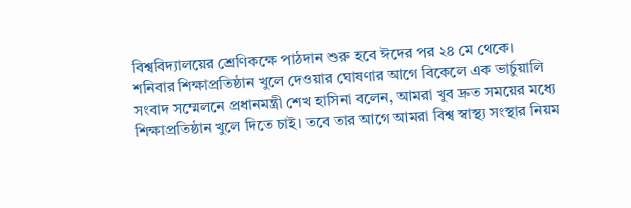বিশ্ববিদ্যালয়ের শ্রেণিকক্ষে পাঠদান শুরু হবে ঈদের পর ২৪ মে থেকে।
শনিবার শিক্ষাপ্রতিষ্ঠান খুলে দেওয়ার ঘোষণার আগে বিকেলে এক ভার্চুয়ালি সংবাদ সম্মেলনে প্রধানমন্ত্রী শেখ হাসিনা বলেন, আমরা খুব দ্রুত সময়ের মধ্যে শিক্ষাপ্রতিষ্ঠান খুলে দিতে চাই। তবে তার আগে আমরা বিশ্ব স্বাস্থ্য সংস্থার নিয়ম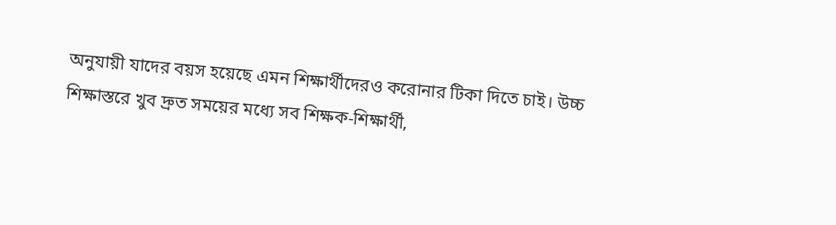অনুযায়ী যাদের বয়স হয়েছে এমন শিক্ষার্থীদেরও করোনার টিকা দিতে চাই। উচ্চ শিক্ষাস্তরে খুব দ্রুত সময়ের মধ্যে সব শিক্ষক-শিক্ষার্থী,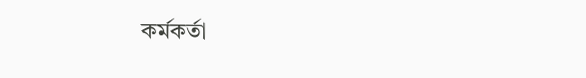কর্মকর্তা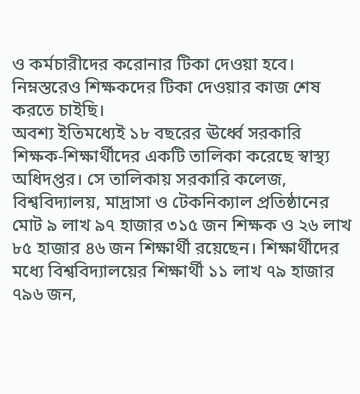ও কর্মচারীদের করোনার টিকা দেওয়া হবে। নিম্নস্তরেও শিক্ষকদের টিকা দেওয়ার কাজ শেষ করতে চাইছি।
অবশ্য ইতিমধ্যেই ১৮ বছরের ঊর্ধ্বে সরকারি শিক্ষক-শিক্ষার্থীদের একটি তালিকা করেছে স্বাস্থ্য অধিদপ্তর। সে তালিকায় সরকারি কলেজ, বিশ্ববিদ্যালয়, মাদ্রাসা ও টেকনিক্যাল প্রতিষ্ঠানের মোট ৯ লাখ ৯৭ হাজার ৩১৫ জন শিক্ষক ও ২৬ লাখ ৮৫ হাজার ৪৬ জন শিক্ষার্থী রয়েছেন। শিক্ষার্থীদের মধ্যে বিশ্ববিদ্যালয়ের শিক্ষার্থী ১১ লাখ ৭৯ হাজার ৭৯৬ জন,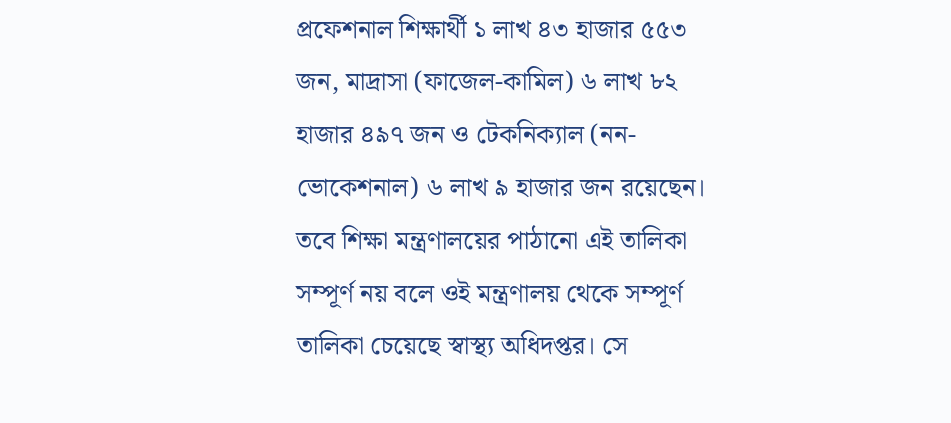প্রফেশনাল শিক্ষার্থী ১ লাখ ৪৩ হাজার ৫৫৩ জন, মাদ্রাসা (ফাজেল-কামিল) ৬ লাখ ৮২ হাজার ৪৯৭ জন ও টেকনিক্যাল (নন-ভোকেশনাল) ৬ লাখ ৯ হাজার জন রয়েছেন। তবে শিক্ষা মন্ত্রণালয়ের পাঠানো এই তালিকা সম্পূর্ণ নয় বলে ওই মন্ত্রণালয় থেকে সম্পূর্ণ তালিকা চেয়েছে স্বাস্থ্য অধিদপ্তর। সে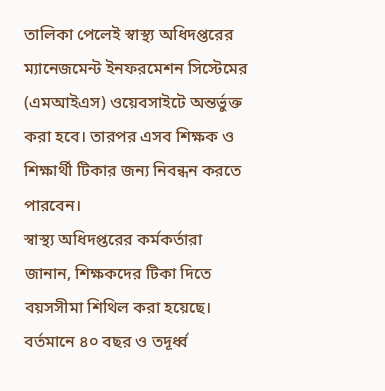তালিকা পেলেই স্বাস্থ্য অধিদপ্তরের ম্যানেজমেন্ট ইনফরমেশন সিস্টেমের (এমআইএস) ওয়েবসাইটে অন্তর্ভুক্ত করা হবে। তারপর এসব শিক্ষক ও শিক্ষার্থী টিকার জন্য নিবন্ধন করতে পারবেন।
স্বাস্থ্য অধিদপ্তরের কর্মকর্তারা জানান, শিক্ষকদের টিকা দিতে বয়সসীমা শিথিল করা হয়েছে। বর্তমানে ৪০ বছর ও তদূর্ধ্ব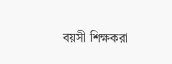বয়সী শিক্ষকরা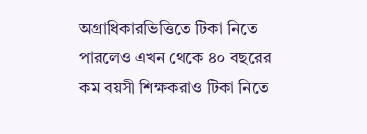অগ্রাধিকারভিত্তিতে টিকা নিতে পারলেও এখন থেকে ৪০ বছরের কম বয়সী শিক্ষকরাও টিকা নিতে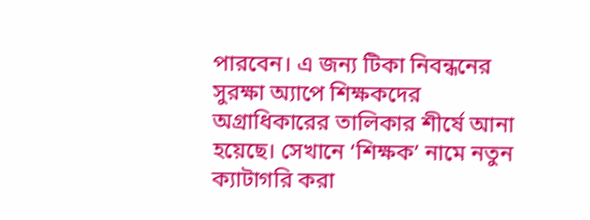পারবেন। এ জন্য টিকা নিবন্ধনের সুরক্ষা অ্যাপে শিক্ষকদের অগ্রাধিকারের তালিকার শীর্ষে আনা হয়েছে। সেখানে ‘শিক্ষক’ নামে নতুন ক্যাটাগরি করা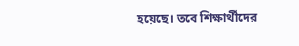হয়েছে। তবে শিক্ষার্থীদের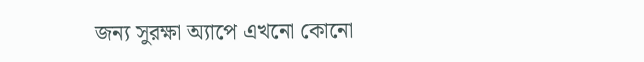জন্য সুরক্ষা অ্যাপে এখনো কোনো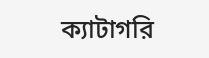ক্যাটাগরি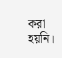করা হয়নি।